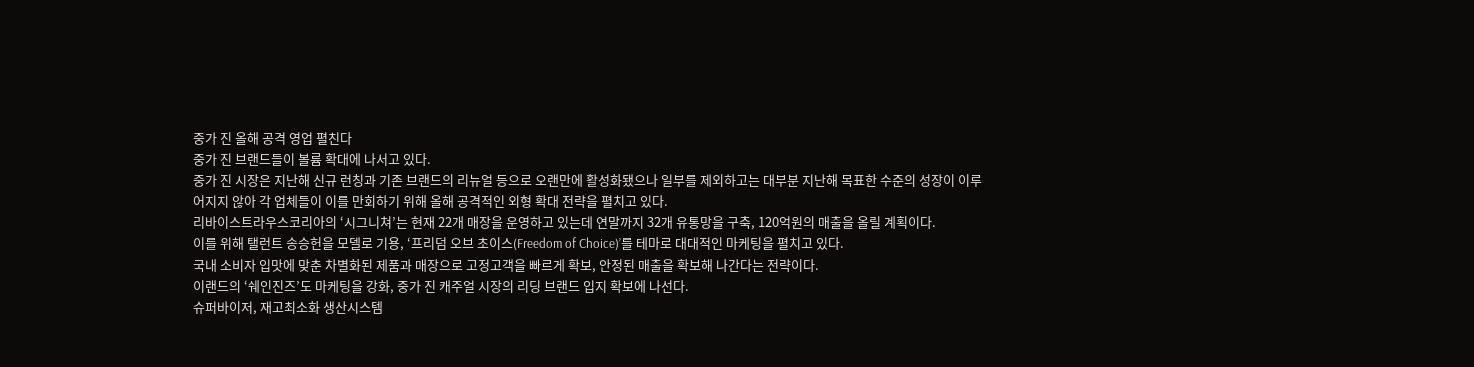중가 진 올해 공격 영업 펼친다
중가 진 브랜드들이 볼륨 확대에 나서고 있다.
중가 진 시장은 지난해 신규 런칭과 기존 브랜드의 리뉴얼 등으로 오랜만에 활성화됐으나 일부를 제외하고는 대부분 지난해 목표한 수준의 성장이 이루어지지 않아 각 업체들이 이를 만회하기 위해 올해 공격적인 외형 확대 전략을 펼치고 있다.
리바이스트라우스코리아의 ‘시그니쳐’는 현재 22개 매장을 운영하고 있는데 연말까지 32개 유통망을 구축, 120억원의 매출을 올릴 계획이다.
이를 위해 탤런트 송승헌을 모델로 기용, ‘프리덤 오브 초이스(Freedom of Choice)’를 테마로 대대적인 마케팅을 펼치고 있다.
국내 소비자 입맛에 맞춘 차별화된 제품과 매장으로 고정고객을 빠르게 확보, 안정된 매출을 확보해 나간다는 전략이다.
이랜드의 ‘쉐인진즈’도 마케팅을 강화, 중가 진 캐주얼 시장의 리딩 브랜드 입지 확보에 나선다.
슈퍼바이저, 재고최소화 생산시스템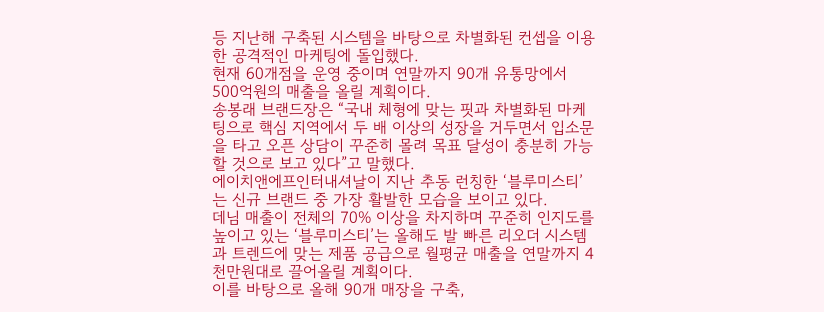등 지난해 구축된 시스템을 바탕으로 차별화된 컨셉을 이용한 공격적인 마케팅에 돌입했다.
현재 60개점을 운영 중이며 연말까지 90개 유통망에서 500억원의 매출을 올릴 계획이다.
송봉래 브랜드장은 “국내 체형에 맞는 핏과 차별화된 마케팅으로 핵심 지역에서 두 배 이상의 성장을 거두면서 입소문을 타고 오픈 상담이 꾸준히 몰려 목표 달성이 충분히 가능할 것으로 보고 있다”고 말했다.
에이치앤에프인터내셔날이 지난 추동 런칭한 ‘블루미스티’는 신규 브랜드 중 가장 활발한 모습을 보이고 있다.
데님 매출이 전체의 70% 이상을 차지하며 꾸준히 인지도를 높이고 있는 ‘블루미스티’는 올해도 발 빠른 리오더 시스템과 트렌드에 맞는 제품 공급으로 월평균 매출을 연말까지 4천만원대로 끌어올릴 계획이다.
이를 바탕으로 올해 90개 매장을 구축,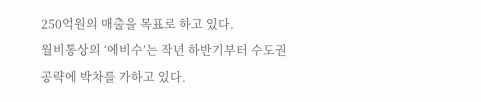250억원의 매출을 목표로 하고 있다.
월비통상의 ‘에비수’는 작년 하반기부터 수도권 공략에 박차를 가하고 있다.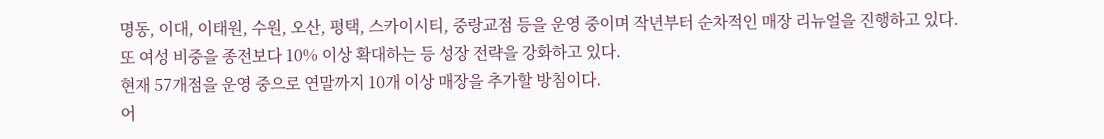명동, 이대, 이태원, 수원, 오산, 평택, 스카이시티, 중랑교점 등을 운영 중이며 작년부터 순차적인 매장 리뉴얼을 진행하고 있다.
또 여성 비중을 종전보다 10% 이상 확대하는 등 성장 전략을 강화하고 있다.
현재 57개점을 운영 중으로 연말까지 10개 이상 매장을 추가할 방침이다.
어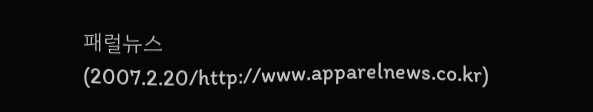패럴뉴스(2007.2.20/http://www.apparelnews.co.kr)